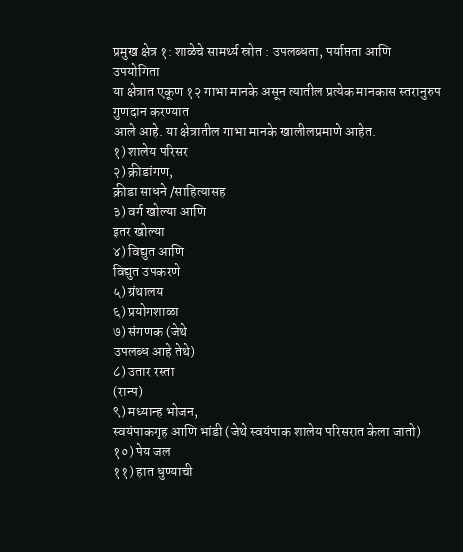प्रमुख क्षेत्र १: शाळेचे सामर्थ्य स्रोत : उपलब्धता, पर्याप्तता आणि
उपयोगिता
या क्षेत्रात एकूण १२ गाभा मानके असून त्यातील प्रत्येक मानकास स्तरानुरुप
गुणदान करण्यात
आले आहे. या क्षेत्रातील गाभा मानके खालीलप्रमाणे आहेत.
१) शालेय परिसर
२) क्रीडांगण,
क्रीडा साधने /साहित्यासह
३) वर्ग खोल्या आणि
इतर खोल्या
४) विद्युत आणि
विद्युत उपकरणे
५) ग्रंथालय
६) प्रयोगशाळा
७) संगणक (जेथे
उपलब्ध आहे तेथे)
८) उतार रस्ता
(रान्प)
९) मध्यान्ह भोजन,
स्वयंपाकगृह आणि भांडी (जेथे स्वयंपाक शालेय परिसरात केला जातो)
१०) पेय जल
११) हात धुण्याची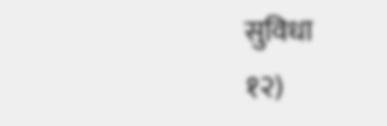सुविधा
१२)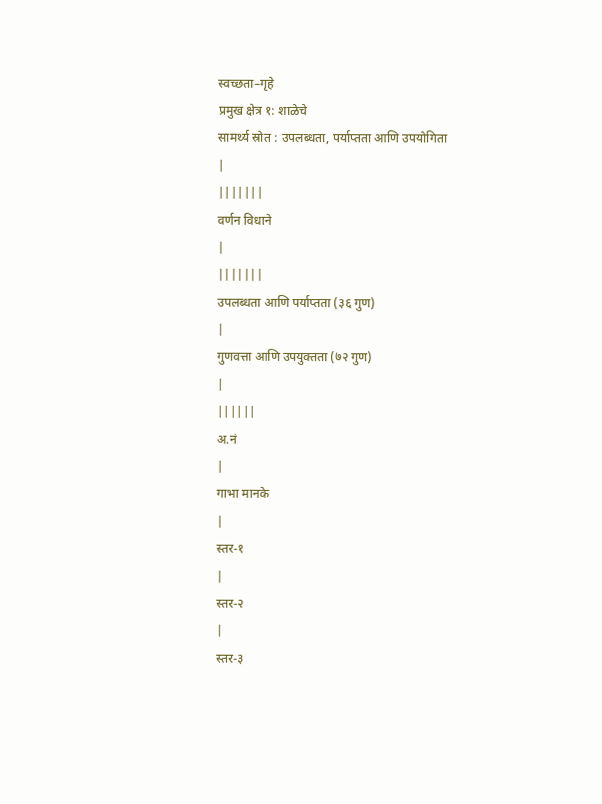स्वच्छता–गृहे
प्रमुख क्षेत्र १: शाळेचे
सामर्थ्य स्रोत : उपलब्धता, पर्याप्तता आणि उपयोगिता
|
|||||||
वर्णन विधाने
|
|||||||
उपलब्धता आणि पर्याप्तता (३६ गुण)
|
गुणवत्ता आणि उपयुक्तता (७२ गुण)
|
||||||
अ.नं
|
गाभा मानके
|
स्तर-१
|
स्तर-२
|
स्तर-३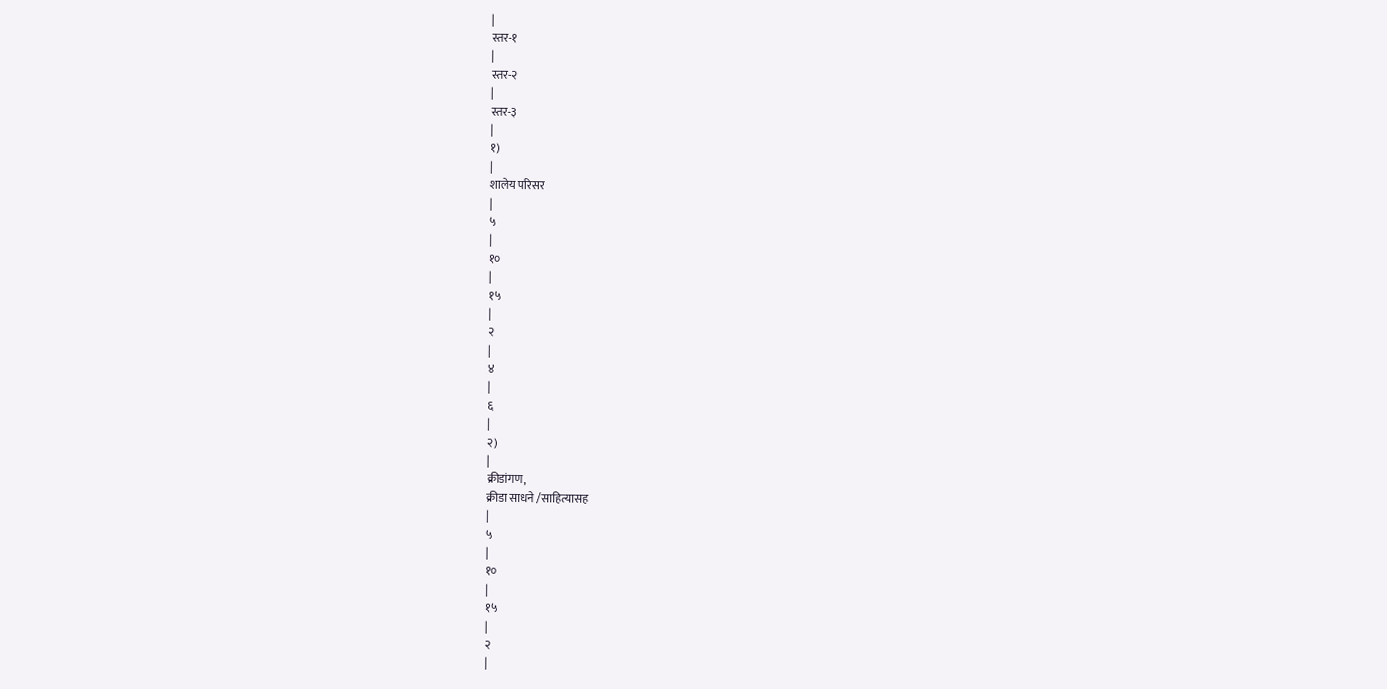|
स्तर-१
|
स्तर-२
|
स्तर-३
|
१)
|
शालेय परिसर
|
५
|
१०
|
१५
|
२
|
४
|
६
|
२)
|
क्रीडांगण,
क्रीडा साधने /साहित्यासह
|
५
|
१०
|
१५
|
२
|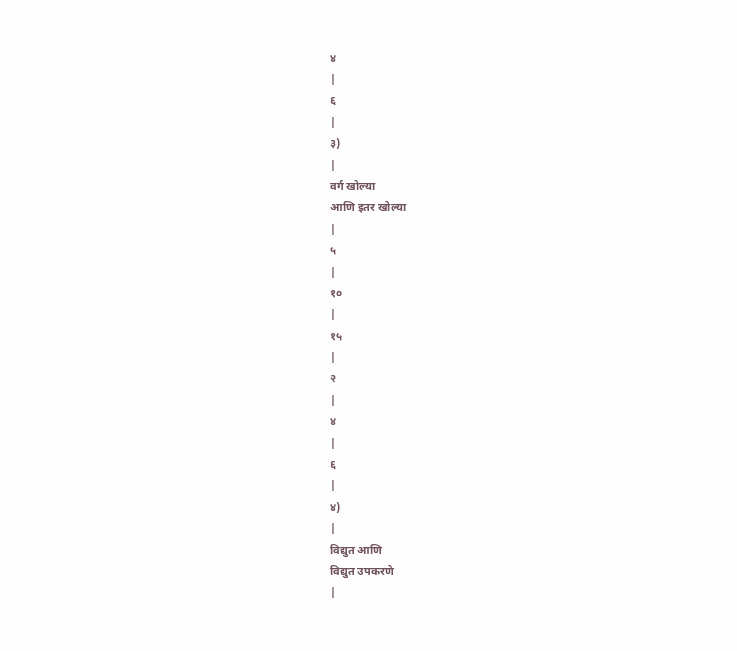४
|
६
|
३)
|
वर्ग खोल्या
आणि इतर खोल्या
|
५
|
१०
|
१५
|
२
|
४
|
६
|
४)
|
विद्युत आणि
विद्युत उपकरणे
|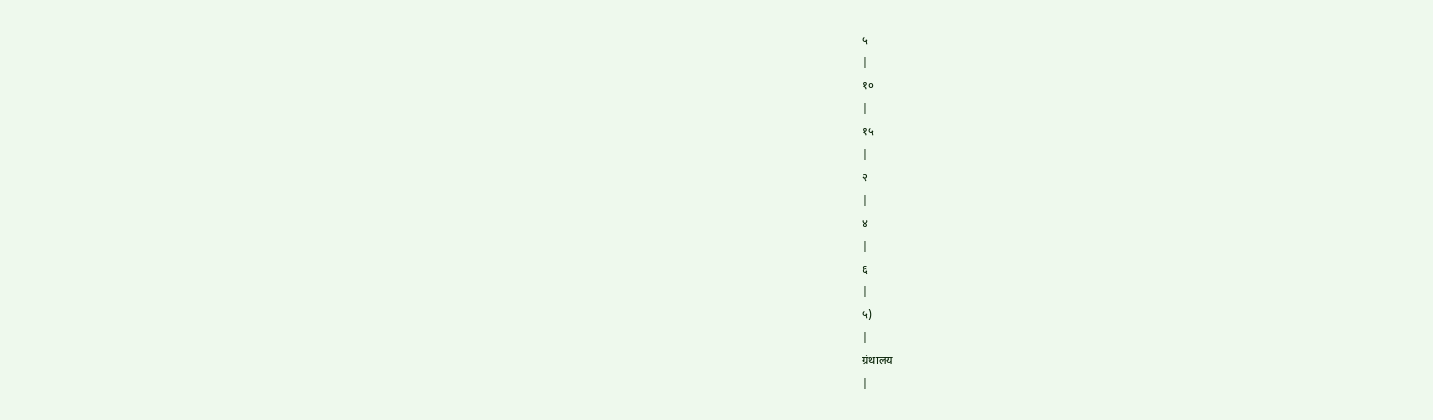५
|
१०
|
१५
|
२
|
४
|
६
|
५)
|
ग्रंथालय
|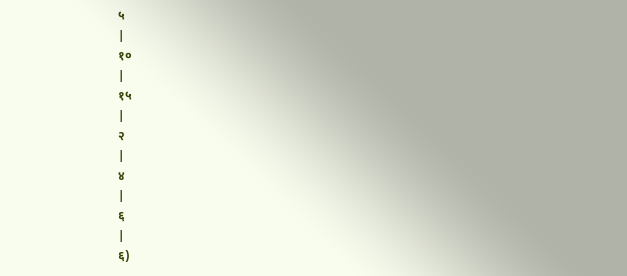५
|
१०
|
१५
|
२
|
४
|
६
|
६)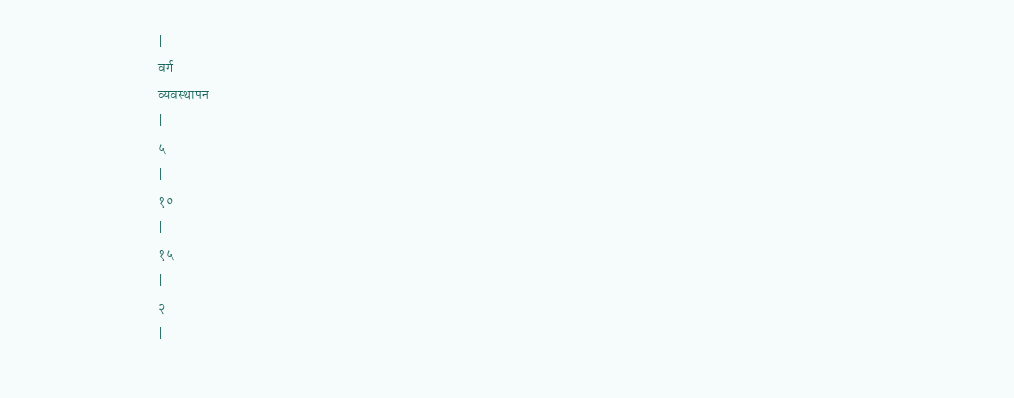|
वर्ग
व्यवस्थापन
|
५
|
१०
|
१५
|
२
|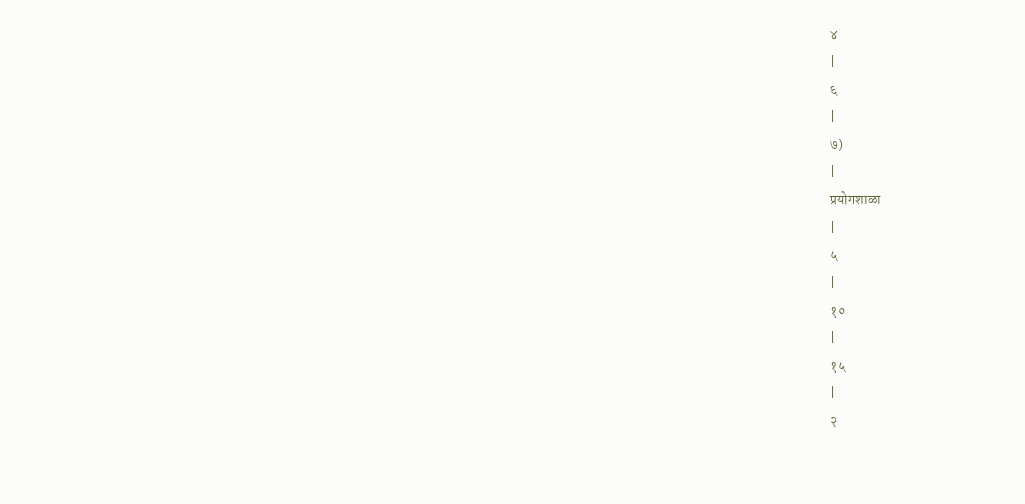४
|
६
|
७)
|
प्रयोगशाळा
|
५
|
१०
|
१५
|
२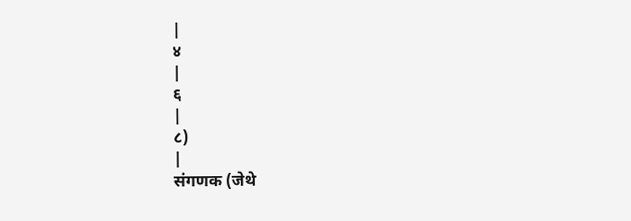|
४
|
६
|
८)
|
संगणक (जेथे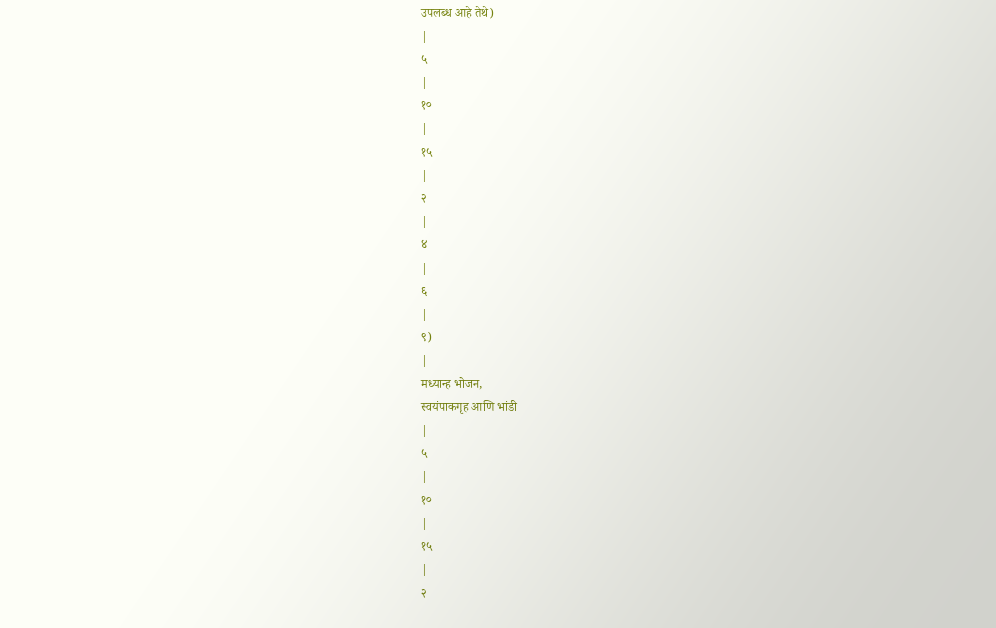उपलब्ध आहे तेथे)
|
५
|
१०
|
१५
|
२
|
४
|
६
|
९)
|
मध्यान्ह भोजन,
स्वयंपाकगृह आणि भांडी
|
५
|
१०
|
१५
|
२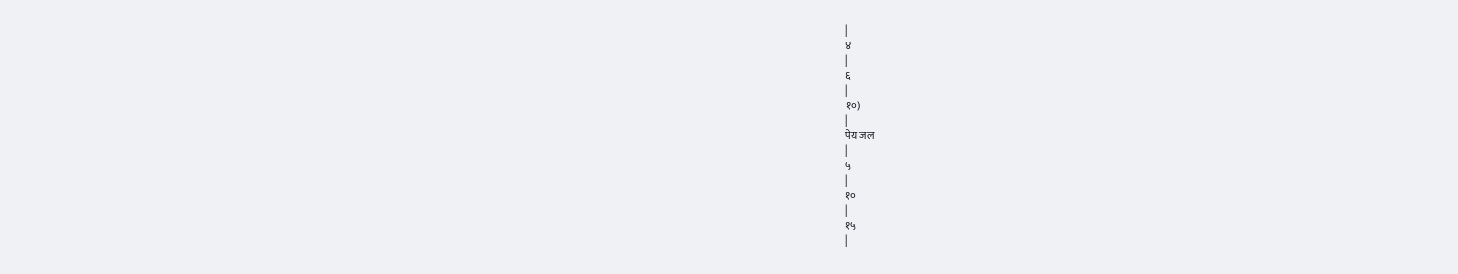|
४
|
६
|
१०)
|
पेय जल
|
५
|
१०
|
१५
|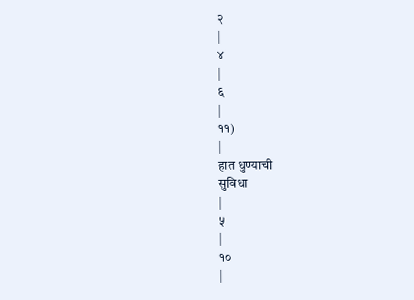२
|
४
|
६
|
११)
|
हात धुण्याची
सुविधा
|
५
|
१०
|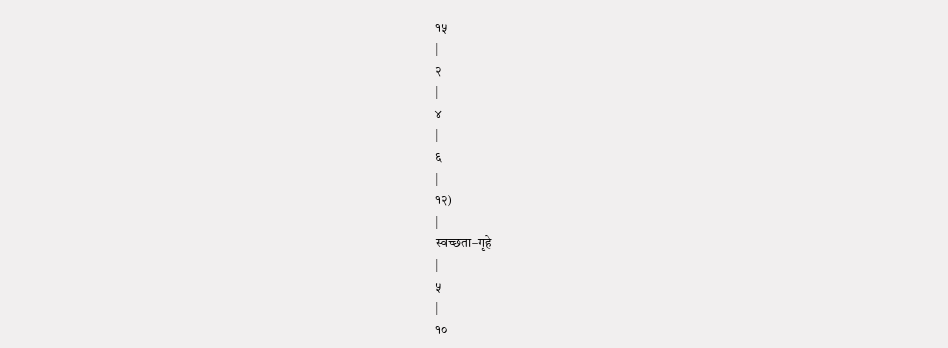१५
|
२
|
४
|
६
|
१२)
|
स्वच्छता–गृहे
|
५
|
१०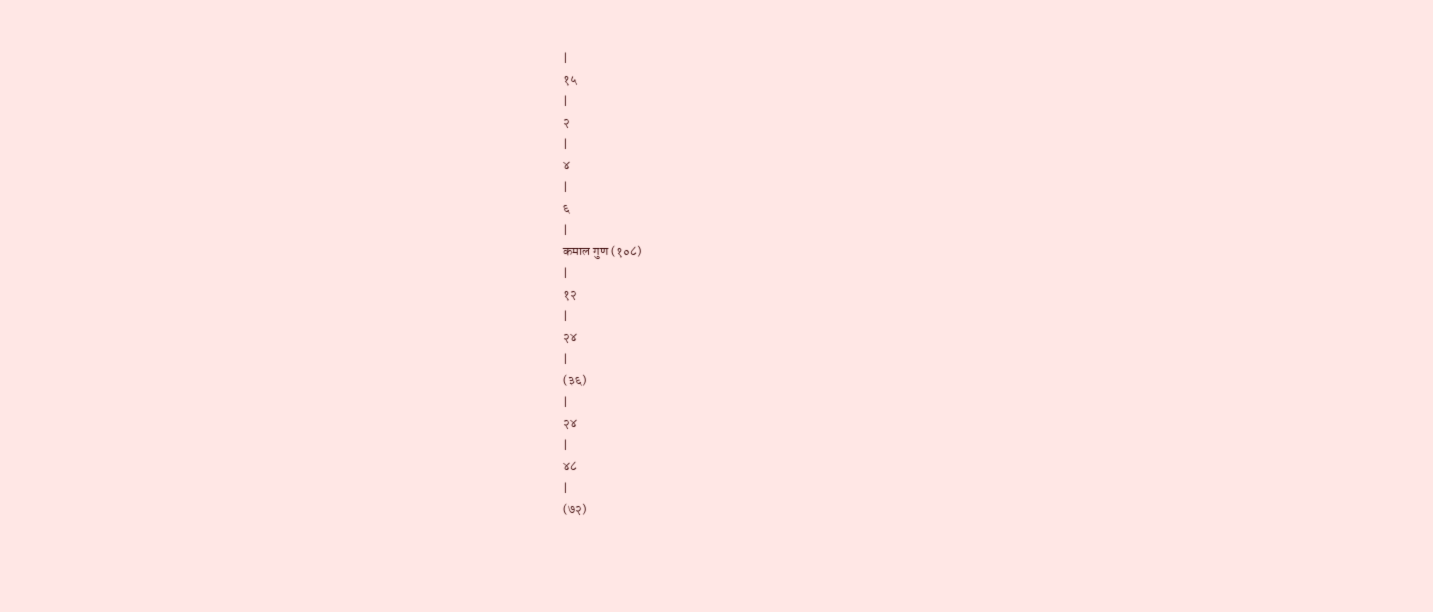|
१५
|
२
|
४
|
६
|
कमाल गुण (१०८)
|
१२
|
२४
|
(३६)
|
२४
|
४८
|
(७२)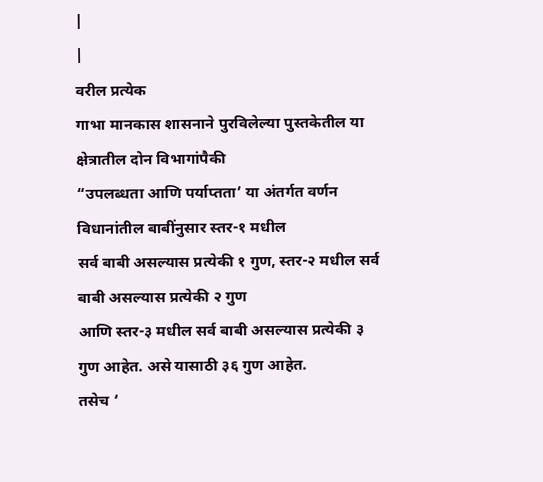|
|
वरील प्रत्येक
गाभा मानकास शासनाने पुरविलेल्या पुस्तकेतील या क्षेत्रातील दोन विभागांपैकी
“उपलब्धता आणि पर्याप्तता’ या अंतर्गत वर्णन विधानांतील बाबींनुसार स्तर-१ मधील
सर्व बाबी असल्यास प्रत्येकी १ गुण, स्तर-२ मधील सर्व बाबी असल्यास प्रत्येकी २ गुण
आणि स्तर-३ मधील सर्व बाबी असल्यास प्रत्येकी ३ गुण आहेत. असे यासाठी ३६ गुण आहेत.
तसेच ‘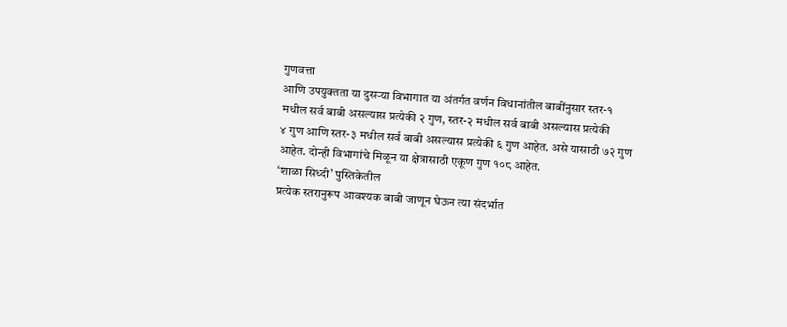गुणवत्ता
आणि उपयुक्तता या दुसऱ्या विभागात या अंतर्गत वर्णन विधानांतील बाबींनुसार स्तर-१
मधील सर्व बाबी असल्यास प्रत्येकी २ गुण, स्तर-२ मधील सर्व बाबी असल्यास प्रत्येकी
४ गुण आणि स्तर-३ मधील सर्व बाबी असल्यास प्रत्येकी ६ गुण आहेत. असे यासाठी ७२ गुण
आहेत. दोन्ही विभागांचे मिळून या क्षेत्रासाठी एकूण गुण १०८ आहेत.
‘शाळा सिध्दी’ पुस्तिकेतील
प्रत्येक स्तरानुरूप आवश्यक बाबी जाणून घेऊन त्या संदर्भात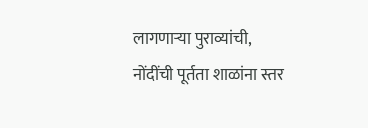लागणाऱ्या पुराव्यांची,
नोंदींची पूर्तता शाळांना स्तर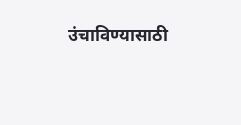उंचाविण्यासाठी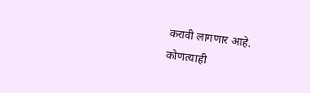करावी लागणार आहे.
कोणत्याही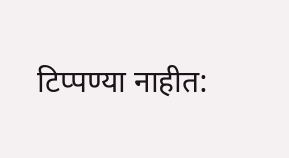टिप्पण्या नाहीत: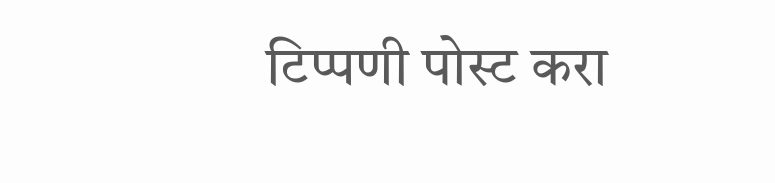टिप्पणी पोस्ट करा